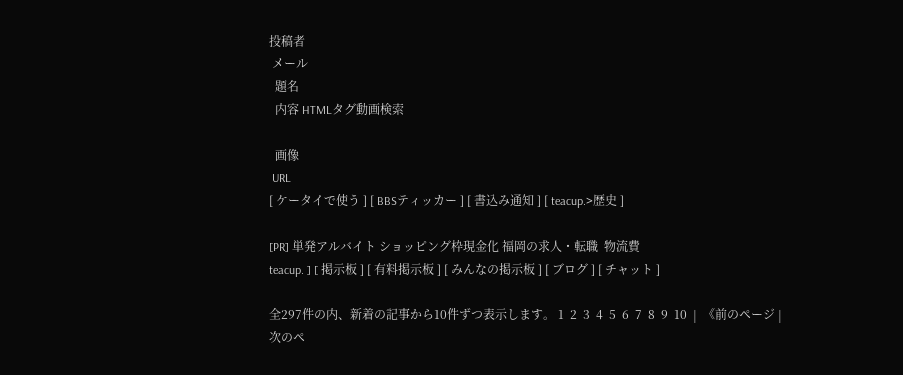投稿者
 メール
  題名
  内容 HTMLタグ動画検索

  画像
 URL
[ ケータイで使う ] [ BBSティッカー ] [ 書込み通知 ] [ teacup.>歴史 ]

[PR] 単発アルバイト ショッピング枠現金化 福岡の求人・転職  物流費
teacup. ] [ 掲示板 ] [ 有料掲示板 ] [ みんなの掲示板 ] [ ブログ ] [ チャット ]

全297件の内、新着の記事から10件ずつ表示します。 1  2  3  4  5  6  7  8  9  10  |  《前のページ |  次のペ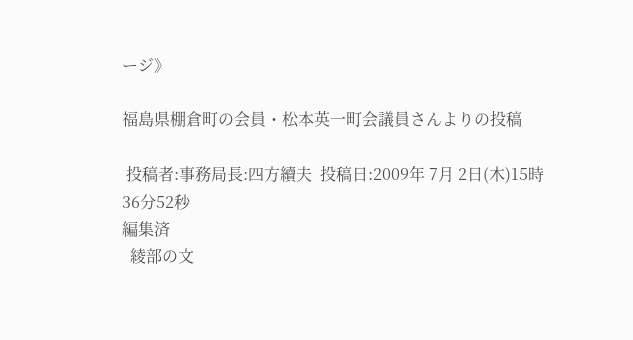ージ》

福島県棚倉町の会員・松本英一町会議員さんよりの投稿

 投稿者:事務局長:四方續夫  投稿日:2009年 7月 2日(木)15時36分52秒
編集済
  綾部の文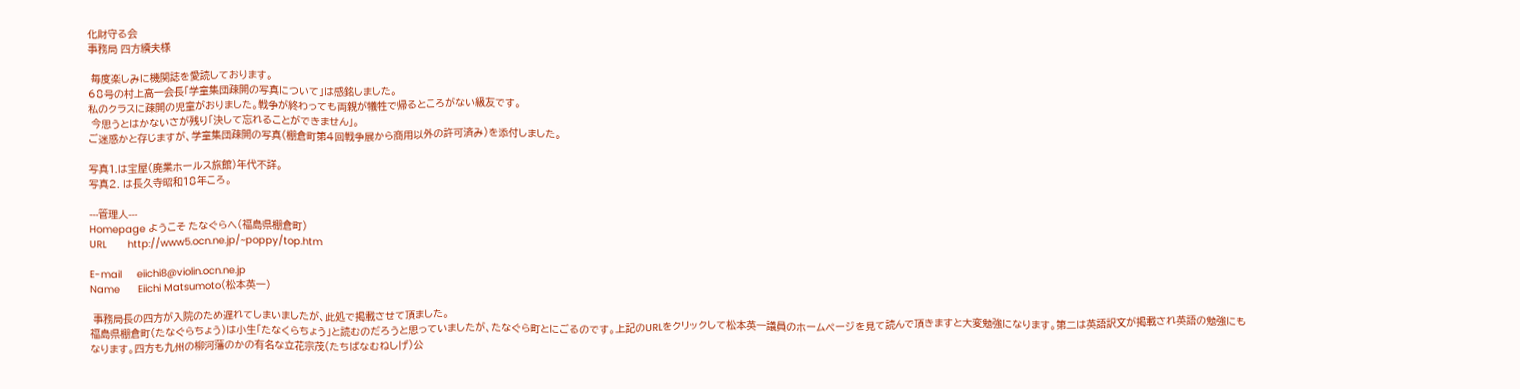化財守る会
事務局 四方續夫様

 毎度楽しみに機関誌を愛読しております。
68号の村上高一会長「学童集団疎開の写真について」は感銘しました。
私のクラスに疎開の児童がおりました。戦争が終わっても両親が犠牲で帰るところがない級友です。
 今思うとはかないさが残り「決して忘れることができません」。
ご迷惑かと存じますが、学童集団疎開の写真(棚倉町第4回戦争展から商用以外の許可済み)を添付しました。

写真1.は宝屋(廃業ホールス旅館)年代不詳。
写真2. は長久寺昭和18年ころ。

---管理人---
Homepage ようこそ たなぐらへ(福島県棚倉町)
URL       http://www5.ocn.ne.jp/~poppy/top.htm

E-mail     eiichi8@violin.ocn.ne.jp
Name      Eiichi Matsumoto(松本英一)

 事務局長の四方が入院のため遅れてしまいましたが、此処で掲載させて頂ました。
福島県棚倉町(たなぐらちょう)は小生「たなくらちょう」と読むのだろうと思っていましたが、たなぐら町とにごるのです。上記のURLをクリックして松本英一議員のホームページを見て読んで頂きますと大変勉強になります。第二は英語訳文が掲載され英語の勉強にもなります。四方も九州の柳河藩のかの有名な立花宗茂(たちばなむねしげ)公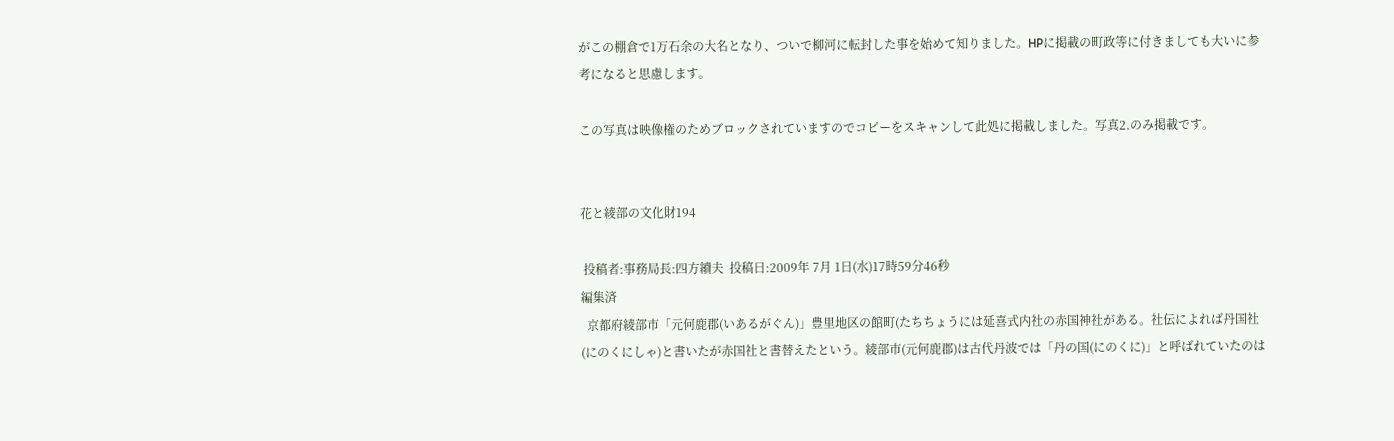がこの棚倉で1万石余の大名となり、ついで柳河に転封した事を始めて知りました。HPに掲載の町政等に付きましても大いに参考になると思慮します。

この写真は映像権のためブロックされていますのでコピーをスキャンして此処に掲載しました。写真2.のみ掲載です。


花と綾部の文化財194

 投稿者:事務局長:四方續夫  投稿日:2009年 7月 1日(水)17時59分46秒
編集済
  京都府綾部市「元何鹿郡(いあるがぐん)」豊里地区の館町(たちちょうには延喜式内社の赤国神社がある。社伝によれば丹国社(にのくにしゃ)と書いたが赤国社と書替えたという。綾部市(元何鹿郡)は古代丹波では「丹の国(にのくに)」と呼ばれていたのは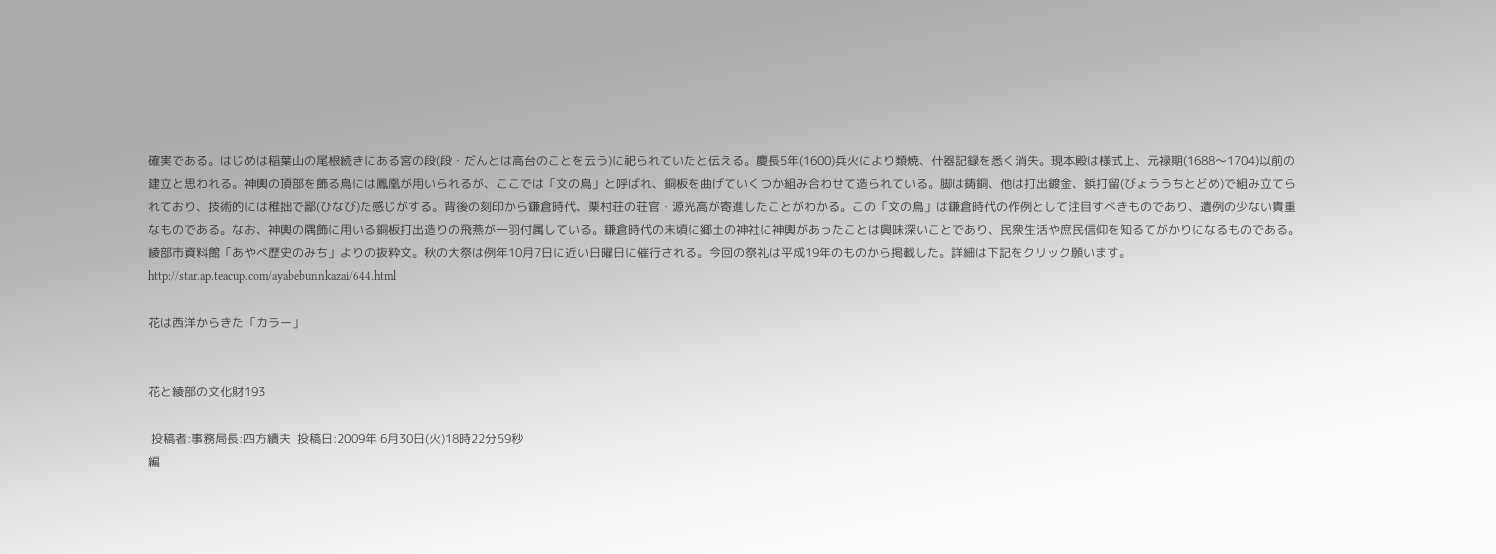確実である。はじめは稲葉山の尾根続きにある宮の段(段・だんとは高台のことを云う)に祀られていたと伝える。慶長5年(1600)兵火により類焼、什器記録を悉く消失。現本殿は様式上、元禄期(1688〜1704)以前の建立と思われる。神輿の頂部を飾る鳥には鳳凰が用いられるが、ここでは「文の鳥」と呼ばれ、銅板を曲げていくつか組み合わせて造られている。脚は鋳銅、他は打出鍍金、鋲打留(びょううちとどめ)で組み立てられており、技術的には稚拙で鄙(ひなび)た感じがする。背後の刻印から鎌倉時代、栗村荘の荘官・源光高が寄進したことがわかる。この「文の鳥」は鎌倉時代の作例として注目すべきものであり、遺例の少ない貴重なものである。なお、神輿の隅飾に用いる銅板打出造りの飛燕が一羽付属している。鎌倉時代の末頃に郷土の神社に神輿があったことは興味深いことであり、民衆生活や庶民信仰を知るてがかりになるものである。綾部市資料館「あやべ歴史のみち」よりの抜粋文。秋の大祭は例年10月7日に近い日曜日に催行される。今回の祭礼は平成19年のものから掲載した。詳細は下記をクリック願います。
http://star.ap.teacup.com/ayabebunnkazai/644.html

花は西洋からきた「カラー」


花と綾部の文化財193

 投稿者:事務局長:四方續夫  投稿日:2009年 6月30日(火)18時22分59秒
編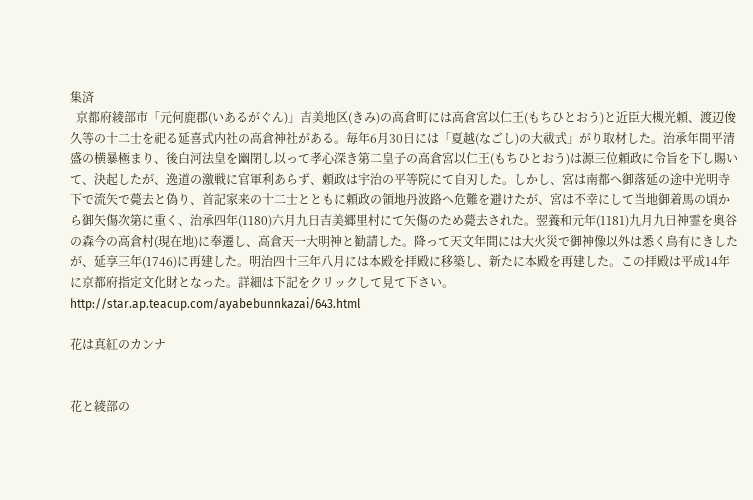集済
  京都府綾部市「元何鹿郡(いあるがぐん)」吉美地区(きみ)の高倉町には高倉宮以仁王(もちひとおう)と近臣大槻光頼、渡辺俊久等の十二士を祀る延喜式内社の高倉神社がある。毎年6月30日には「夏越(なごし)の大祓式」がり取材した。治承年間平清盛の横暴極まり、後白河法皇を幽閉し以って孝心深き第二皇子の高倉宮以仁王(もちひとおう)は源三位頼政に令旨を下し賜いて、決起したが、逸道の激戦に官軍利あらず、頼政は宇治の平等院にて自刃した。しかし、宮は南都へ御落延の途中光明寺下で流矢で薨去と偽り、首記家来の十二士とともに頼政の領地丹波路へ危難を避けたが、宮は不幸にして当地御着馬の頃から御矢傷次第に重く、治承四年(1180)六月九日吉美郷里村にて矢傷のため薨去された。翌養和元年(1181)九月九日神霊を奥谷の森今の高倉村(現在地)に奉遷し、高倉天一大明神と勧請した。降って天文年間には大火災で御神像以外は悉く鳥有にきしたが、延享三年(1746)に再建した。明治四十三年八月には本殿を拝殿に移築し、新たに本殿を再建した。この拝殿は平成14年に京都府指定文化財となった。詳細は下記をクリックして見て下さい。
http://star.ap.teacup.com/ayabebunnkazai/643.html

花は真紅のカンナ


花と綾部の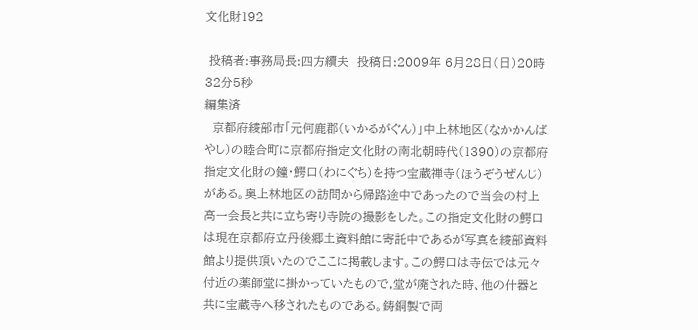文化財192

 投稿者:事務局長:四方續夫  投稿日:2009年 6月28日(日)20時32分5秒
編集済
  京都府綾部市「元何鹿郡(いかるがぐん)」中上林地区(なかかんばやし)の睦合町に京都府指定文化財の南北朝時代(1390)の京都府指定文化財の鐘・鰐口(わにぐち)を持つ宝蔵禅寺(ほうぞうぜんじ)がある。奥上林地区の訪問から帰路途中であったので当会の村上高一会長と共に立ち寄り寺院の撮影をした。この指定文化財の鰐口は現在京都府立丹後郷土資料館に寄託中であるが写真を綾部資料館より提供頂いたのでここに掲載します。この鰐口は寺伝では元々付近の薬師堂に掛かっていたもので,堂が廃された時、他の什器と共に宝蔵寺へ移されたものである。鋳銅製で両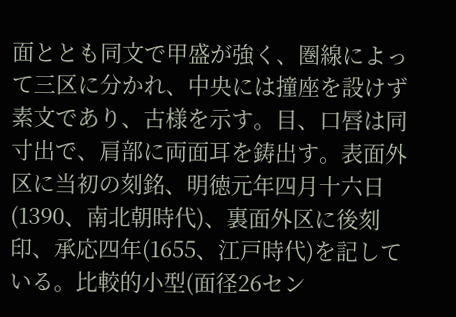面ととも同文で甲盛が強く、圏線によって三区に分かれ、中央には撞座を設けず素文であり、古様を示す。目、口唇は同寸出で、肩部に両面耳を鋳出す。表面外区に当初の刻銘、明徳元年四月十六日(1390、南北朝時代)、裏面外区に後刻印、承応四年(1655、江戸時代)を記している。比較的小型(面径26セン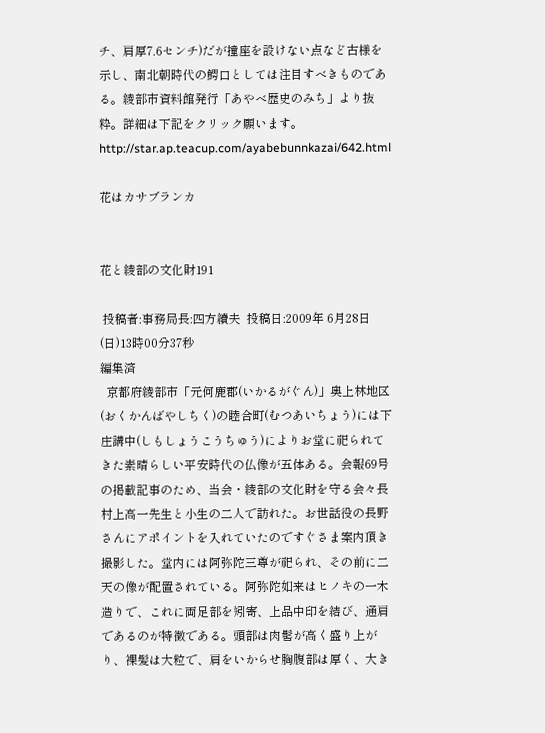チ、肩厚7.6センチ)だが撞座を設けない点など古様を示し、南北朝時代の鰐口としては注目すべきものである。綾部市資料館発行「あやべ歴史のみち」より抜粋。詳細は下記をクリック願います。
http://star.ap.teacup.com/ayabebunnkazai/642.html

花はカサブランカ


花と綾部の文化財191

 投稿者:事務局長:四方續夫  投稿日:2009年 6月28日(日)13時00分37秒
編集済
  京都府綾部市「元何鹿郡(いかるがぐん)」奥上林地区(おくかんばやしちく)の睦合町(むつあいちょう)には下庄講中(しもしょうこうちゅう)によりお堂に祀られてきた素晴らしい平安時代の仏像が五体ある。会報69号の掲載記事のため、当会・綾部の文化財を守る会々長村上高一先生と小生の二人で訪れた。お世話役の長野さんにアポイントを入れていたのですぐさま案内頂き撮影した。堂内には阿弥陀三尊が祀られ、その前に二天の像が配置されている。阿弥陀如来はヒノキの一木造りで、これに両足部を矧寄、上品中印を結び、通肩であるのが特徴である。頭部は肉髺が高く盛り上がり、裸髪は大粒で、肩をいからせ胸腹部は厚く、大き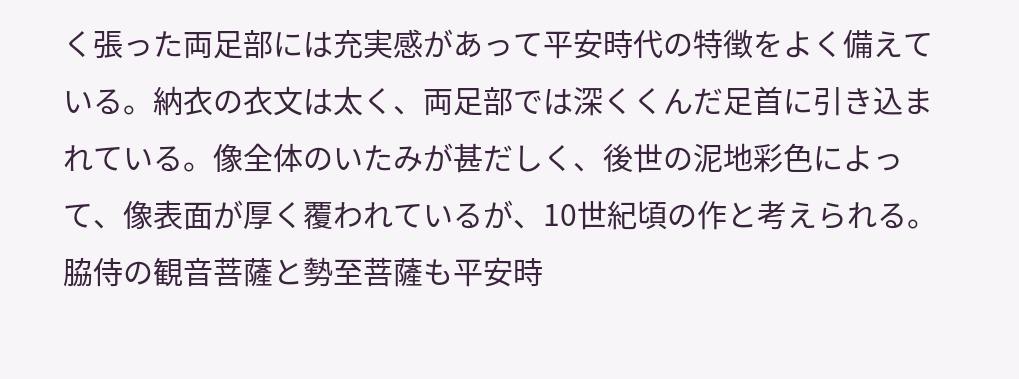く張った両足部には充実感があって平安時代の特徴をよく備えている。納衣の衣文は太く、両足部では深くくんだ足首に引き込まれている。像全体のいたみが甚だしく、後世の泥地彩色によって、像表面が厚く覆われているが、10世紀頃の作と考えられる。脇侍の観音菩薩と勢至菩薩も平安時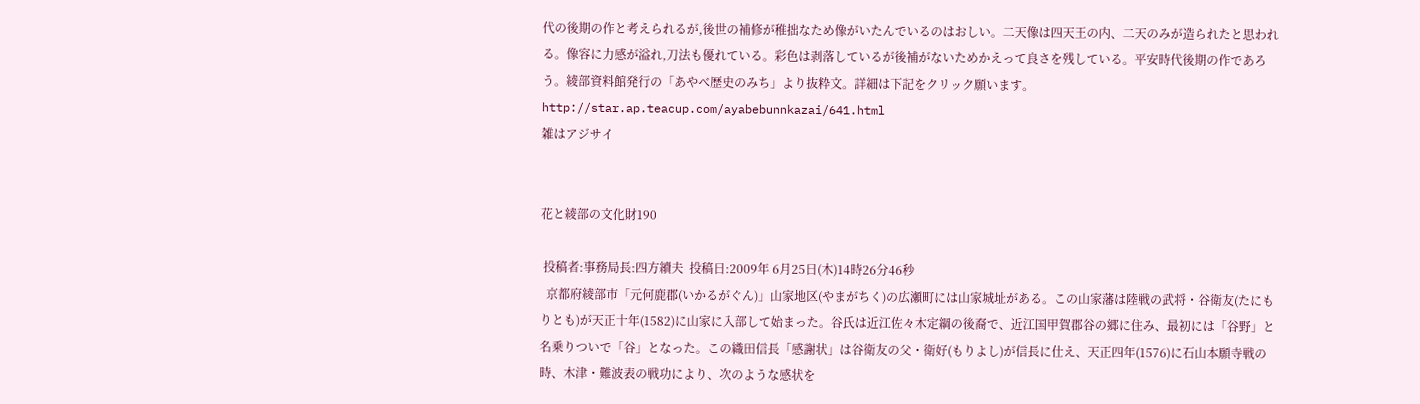代の後期の作と考えられるが,後世の補修が稚拙なため像がいたんでいるのはおしい。二天像は四天王の内、二天のみが造られたと思われる。像容に力感が溢れ,刀法も優れている。彩色は剥落しているが後補がないためかえって良さを残している。平安時代後期の作であろう。綾部資料館発行の「あやべ歴史のみち」より抜粋文。詳細は下記をクリック願います。
http://star.ap.teacup.com/ayabebunnkazai/641.html
雑はアジサイ


花と綾部の文化財190

 投稿者:事務局長:四方續夫  投稿日:2009年 6月25日(木)14時26分46秒
  京都府綾部市「元何鹿郡(いかるがぐん)」山家地区(やまがちく)の広瀬町には山家城址がある。この山家藩は陸戦の武将・谷衛友(たにもりとも)が天正十年(1582)に山家に入部して始まった。谷氏は近江佐々木定綱の後裔で、近江国甲賀郡谷の郷に住み、最初には「谷野」と名乗りついで「谷」となった。この織田信長「感謝状」は谷衛友の父・衛好(もりよし)が信長に仕え、天正四年(1576)に石山本願寺戦の時、木津・難波表の戦功により、次のような感状を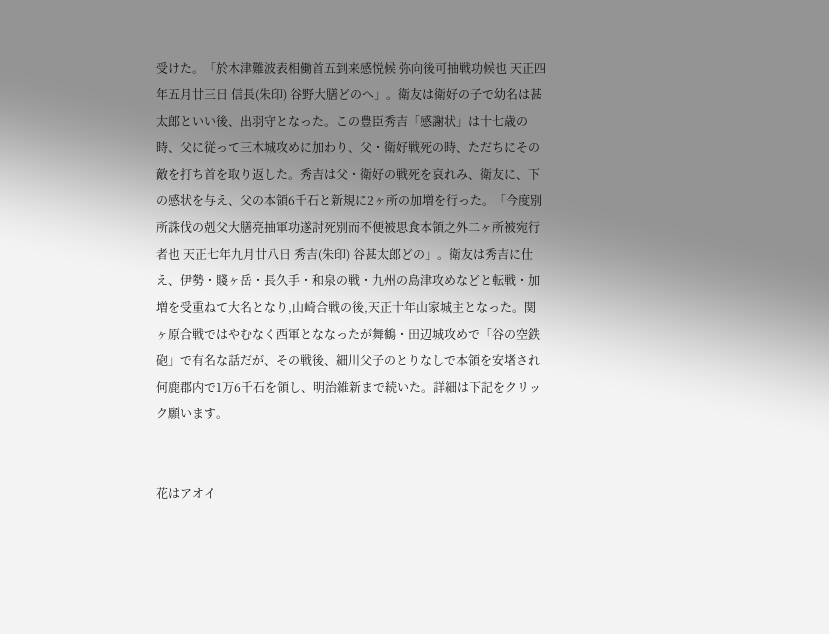受けた。「於木津難波表相働首五到来感悦候 弥向後可抽戦功候也 天正四年五月廿三日 信長(朱印) 谷野大膳どのへ」。衛友は衛好の子で幼名は甚太郎といい後、出羽守となった。この豊臣秀吉「感謝状」は十七歳の時、父に従って三木城攻めに加わり、父・衛好戦死の時、ただちにその敵を打ち首を取り返した。秀吉は父・衛好の戦死を哀れみ、衛友に、下の感状を与え、父の本領6千石と新規に2ヶ所の加増を行った。「今度別所誅伐の剋父大膳亮抽軍功遂討死別而不便被思食本領之外二ヶ所被宛行者也 天正七年九月廿八日 秀吉(朱印) 谷甚太郎どの」。衛友は秀吉に仕え、伊勢・賤ヶ岳・長久手・和泉の戦・九州の島津攻めなどと転戦・加増を受重ねて大名となり,山崎合戦の後,天正十年山家城主となった。関ヶ原合戦ではやむなく西軍とななったが舞鶴・田辺城攻めで「谷の空鉄砲」で有名な話だが、その戦後、細川父子のとりなしで本領を安堵され何鹿郡内で1万6千石を領し、明治維新まで続いた。詳細は下記をクリック願います。


花はアオイ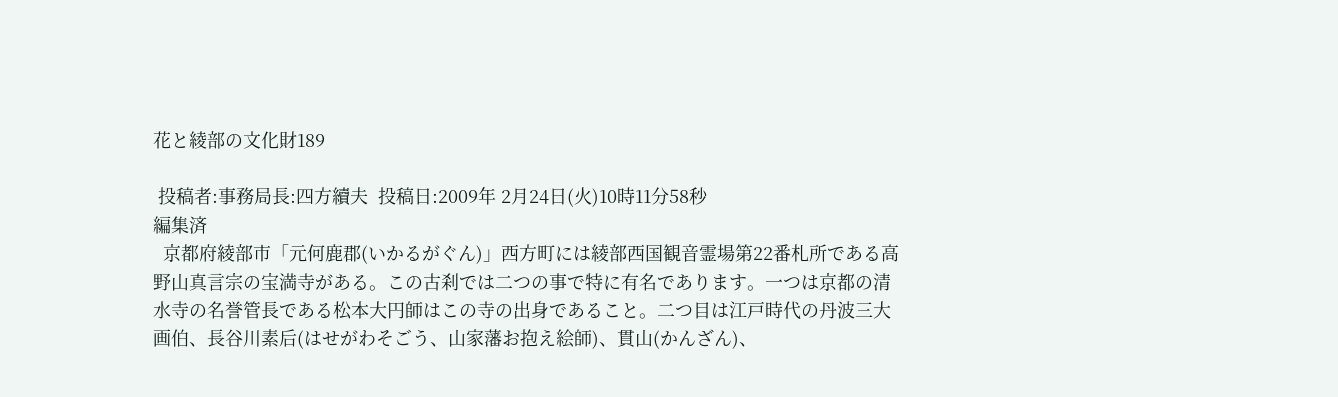花と綾部の文化財189

 投稿者:事務局長:四方續夫  投稿日:2009年 2月24日(火)10時11分58秒
編集済
  京都府綾部市「元何鹿郡(いかるがぐん)」西方町には綾部西国観音霊場第22番札所である高野山真言宗の宝満寺がある。この古刹では二つの事で特に有名であります。一つは京都の清水寺の名誉管長である松本大円師はこの寺の出身であること。二つ目は江戸時代の丹波三大画伯、長谷川素后(はせがわそごう、山家藩お抱え絵師)、貫山(かんざん)、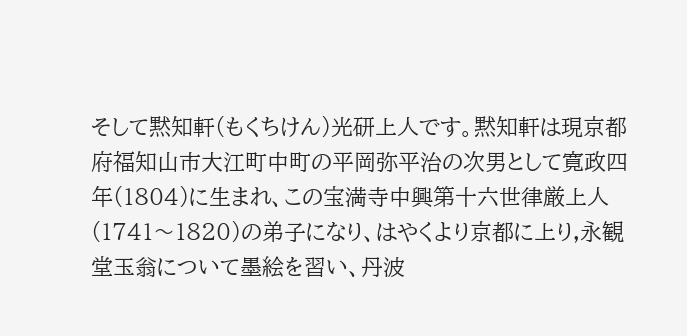そして黙知軒(もくちけん)光研上人です。黙知軒は現京都府福知山市大江町中町の平岡弥平治の次男として寛政四年(1804)に生まれ、この宝満寺中興第十六世律厳上人(1741〜1820)の弟子になり、はやくより京都に上り,永観堂玉翁について墨絵を習い、丹波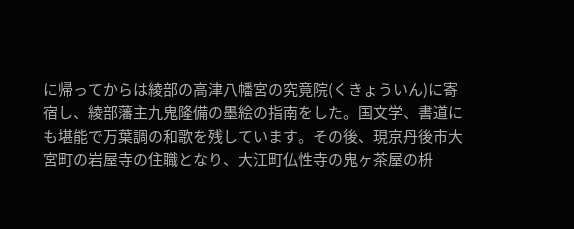に帰ってからは綾部の高津八幡宮の究竟院(くきょういん)に寄宿し、綾部藩主九鬼隆備の墨絵の指南をした。国文学、書道にも堪能で万葉調の和歌を残しています。その後、現京丹後市大宮町の岩屋寺の住職となり、大江町仏性寺の鬼ヶ茶屋の枡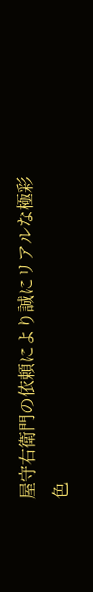屋守右衛門の依頼により誠にリアルな極彩色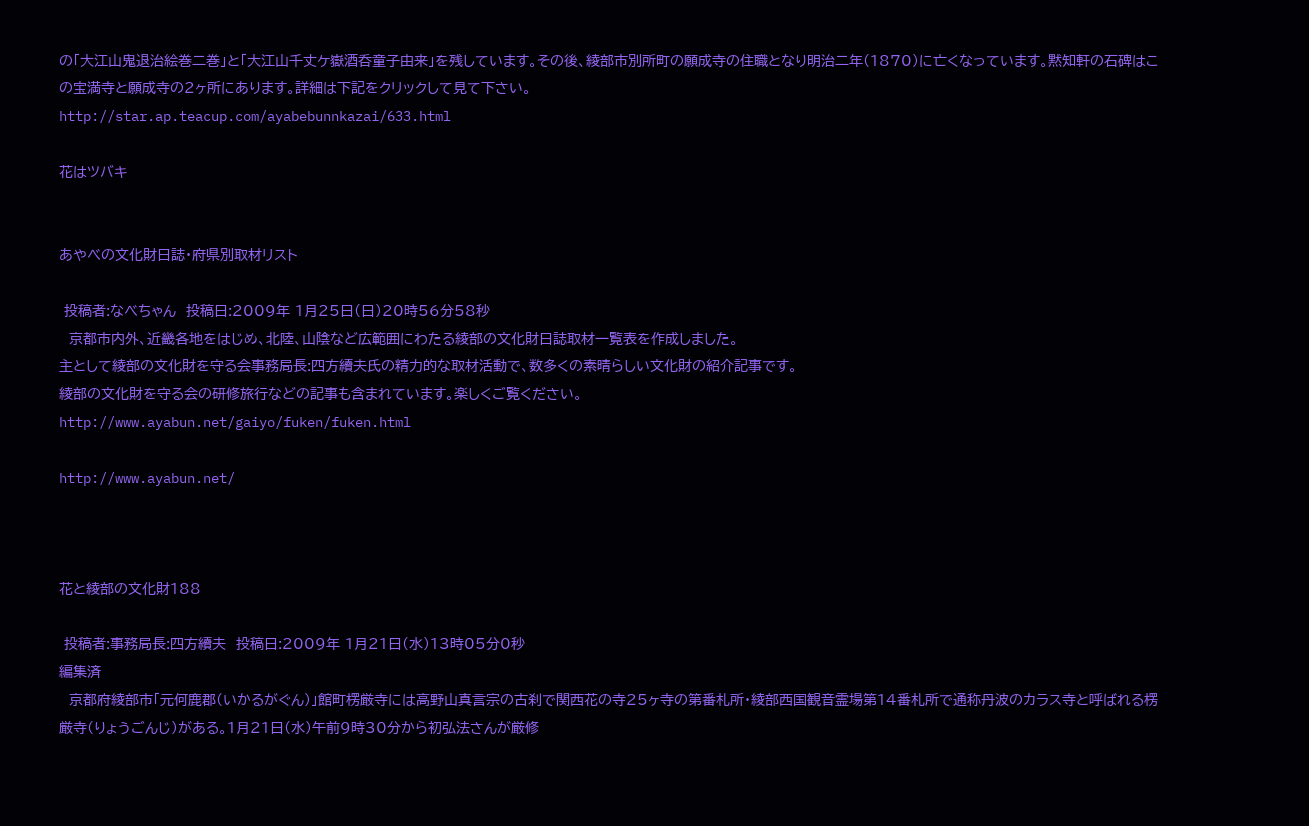の「大江山鬼退治絵巻二巻」と「大江山千丈ケ嶽酒呑童子由来」を残しています。その後、綾部市別所町の願成寺の住職となり明治二年(1870)に亡くなっています。黙知軒の石碑はこの宝満寺と願成寺の2ヶ所にあります。詳細は下記をクリックして見て下さい。
http://star.ap.teacup.com/ayabebunnkazai/633.html

花はツバキ


あやべの文化財日誌・府県別取材リスト

 投稿者:なべちゃん  投稿日:2009年 1月25日(日)20時56分58秒
  京都市内外、近畿各地をはじめ、北陸、山陰など広範囲にわたる綾部の文化財日誌取材一覧表を作成しました。
主として綾部の文化財を守る会事務局長:四方續夫氏の精力的な取材活動で、数多くの素晴らしい文化財の紹介記事です。
綾部の文化財を守る会の研修旅行などの記事も含まれています。楽しくご覧ください。
http://www.ayabun.net/gaiyo/fuken/fuken.html

http://www.ayabun.net/



花と綾部の文化財188

 投稿者:事務局長:四方續夫  投稿日:2009年 1月21日(水)13時05分0秒
編集済
  京都府綾部市「元何鹿郡(いかるがぐん)」館町楞厳寺には高野山真言宗の古刹で関西花の寺25ヶ寺の第番札所・綾部西国観音霊場第14番札所で通称丹波のカラス寺と呼ばれる楞厳寺(りょうごんじ)がある。1月21日(水)午前9時30分から初弘法さんが厳修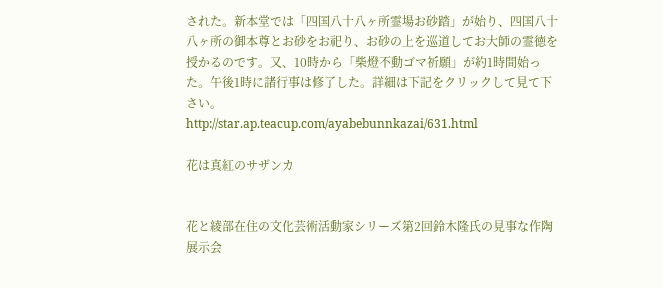された。新本堂では「四国八十八ヶ所霊場お砂踏」が始り、四国八十八ヶ所の御本尊とお砂をお祀り、お砂の上を巡道してお大師の霊徳を授かるのです。又、10時から「柴燈不動ゴマ祈願」が約1時間始った。午後1時に諸行事は修了した。詳細は下記をクリックして見て下さい。
http://star.ap.teacup.com/ayabebunnkazai/631.html

花は真紅のサザンカ


花と綾部在住の文化芸術活動家シリーズ第2回鈴木隆氏の見事な作陶展示会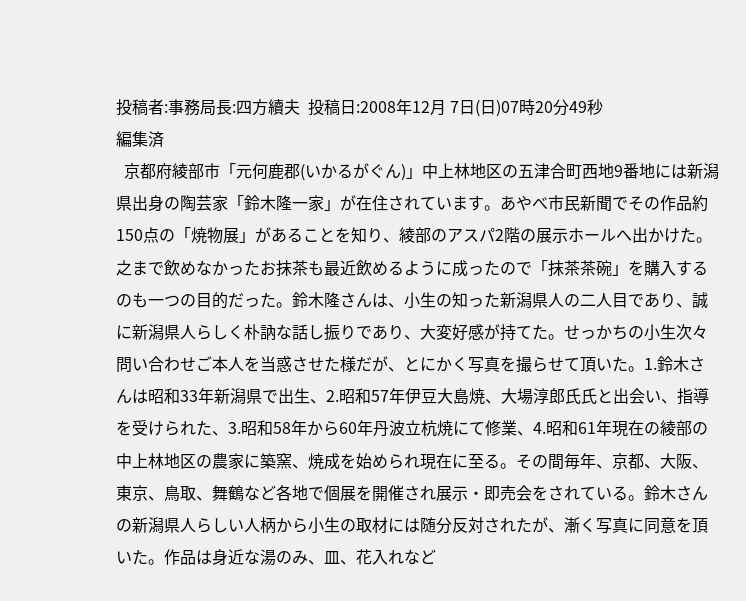投稿者:事務局長:四方續夫  投稿日:2008年12月 7日(日)07時20分49秒
編集済
  京都府綾部市「元何鹿郡(いかるがぐん)」中上林地区の五津合町西地9番地には新潟県出身の陶芸家「鈴木隆一家」が在住されています。あやべ市民新聞でその作品約150点の「焼物展」があることを知り、綾部のアスパ2階の展示ホールへ出かけた。之まで飲めなかったお抹茶も最近飲めるように成ったので「抹茶茶碗」を購入するのも一つの目的だった。鈴木隆さんは、小生の知った新潟県人の二人目であり、誠に新潟県人らしく朴訥な話し振りであり、大変好感が持てた。せっかちの小生次々問い合わせご本人を当惑させた様だが、とにかく写真を撮らせて頂いた。1.鈴木さんは昭和33年新潟県で出生、2.昭和57年伊豆大島焼、大場淳郎氏氏と出会い、指導を受けられた、3.昭和58年から60年丹波立杭焼にて修業、4.昭和61年現在の綾部の中上林地区の農家に築窯、焼成を始められ現在に至る。その間毎年、京都、大阪、東京、鳥取、舞鶴など各地で個展を開催され展示・即売会をされている。鈴木さんの新潟県人らしい人柄から小生の取材には随分反対されたが、漸く写真に同意を頂いた。作品は身近な湯のみ、皿、花入れなど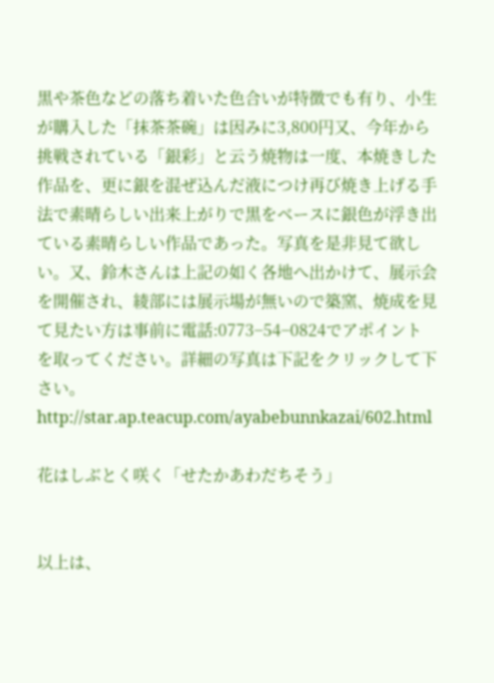黒や茶色などの落ち着いた色合いが特徴でも有り、小生が購入した「抹茶茶碗」は因みに3,800円又、今年から挑戦されている「銀彩」と云う焼物は一度、本焼きした作品を、更に銀を混ぜ込んだ液につけ再び焼き上げる手法で素晴らしい出来上がりで黒をベースに銀色が浮き出ている素晴らしい作品であった。写真を是非見て欲しい。又、鈴木さんは上記の如く各地へ出かけて、展示会を開催され、綾部には展示場が無いので築窯、焼成を見て見たい方は事前に電話:0773−54−0824でアポイントを取ってください。詳細の写真は下記をクリックして下さい。
http://star.ap.teacup.com/ayabebunnkazai/602.html

花はしぶとく咲く「せたかあわだちそう」


以上は、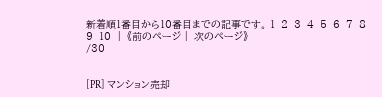新着順1番目から10番目までの記事です。 1  2  3  4  5  6  7  8  9  10  |  《前のページ |  次のページ》
/30


[PR] マンション売却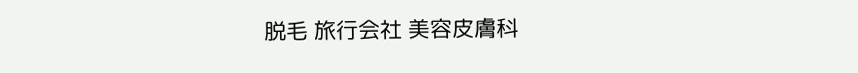脱毛 旅行会社 美容皮膚科